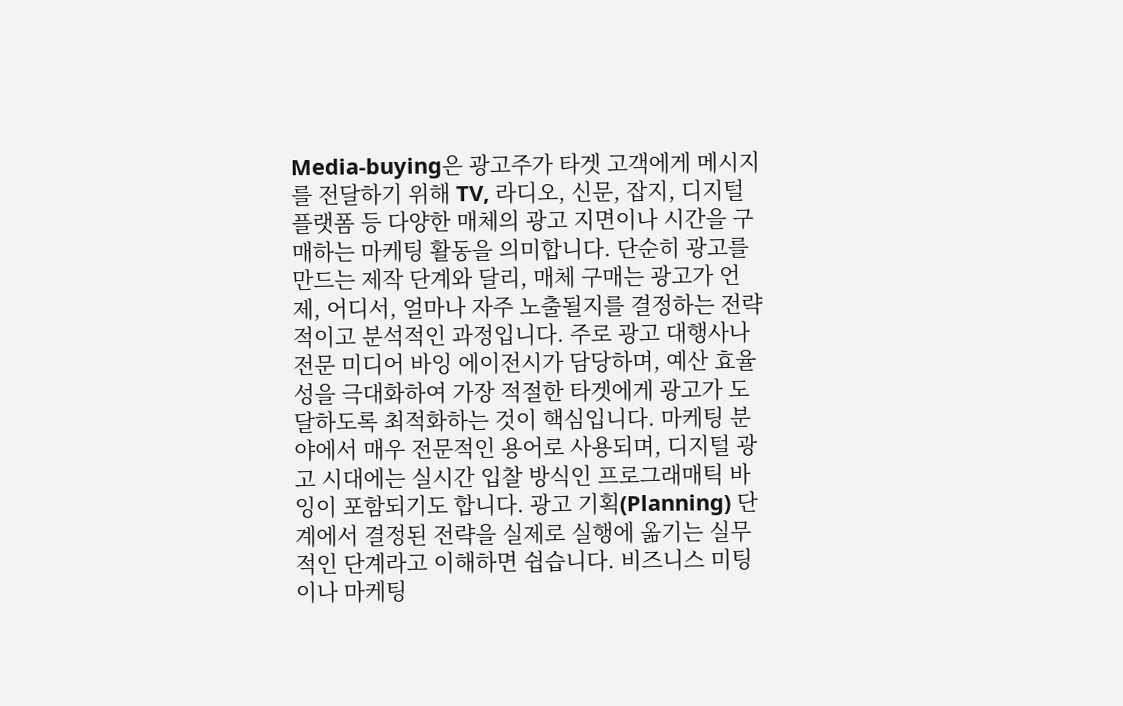Media-buying은 광고주가 타겟 고객에게 메시지를 전달하기 위해 TV, 라디오, 신문, 잡지, 디지털 플랫폼 등 다양한 매체의 광고 지면이나 시간을 구매하는 마케팅 활동을 의미합니다. 단순히 광고를 만드는 제작 단계와 달리, 매체 구매는 광고가 언제, 어디서, 얼마나 자주 노출될지를 결정하는 전략적이고 분석적인 과정입니다. 주로 광고 대행사나 전문 미디어 바잉 에이전시가 담당하며, 예산 효율성을 극대화하여 가장 적절한 타겟에게 광고가 도달하도록 최적화하는 것이 핵심입니다. 마케팅 분야에서 매우 전문적인 용어로 사용되며, 디지털 광고 시대에는 실시간 입찰 방식인 프로그래매틱 바잉이 포함되기도 합니다. 광고 기획(Planning) 단계에서 결정된 전략을 실제로 실행에 옮기는 실무적인 단계라고 이해하면 쉽습니다. 비즈니스 미팅이나 마케팅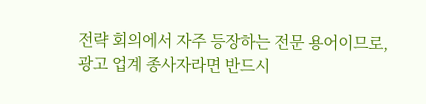전략 회의에서 자주 등장하는 전문 용어이므로, 광고 업계 종사자라면 반드시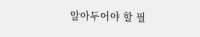알아두어야 할 필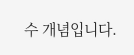수 개념입니다.